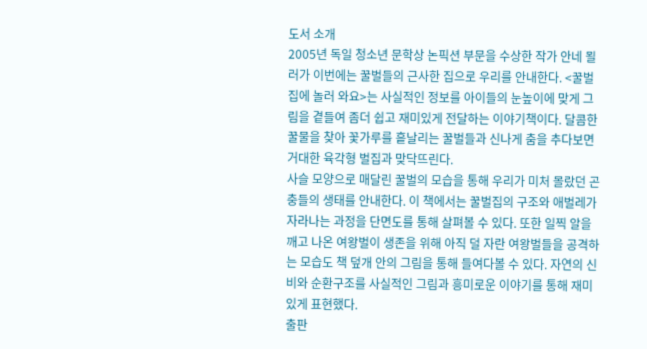도서 소개
2005년 독일 청소년 문학상 논픽션 부문을 수상한 작가 안네 묄러가 이번에는 꿀벌들의 근사한 집으로 우리를 안내한다. <꿀벌집에 놀러 와요>는 사실적인 정보를 아이들의 눈높이에 맞게 그림을 곁들여 좀더 쉽고 재미있게 전달하는 이야기책이다. 달콤한 꿀물을 찾아 꽃가루를 흩날리는 꿀벌들과 신나게 춤을 추다보면 거대한 육각형 벌집과 맞닥뜨린다.
사슬 모양으로 매달린 꿀벌의 모습을 통해 우리가 미처 몰랐던 곤충들의 생태를 안내한다. 이 책에서는 꿀벌집의 구조와 애벌레가 자라나는 과정을 단면도를 통해 살펴볼 수 있다. 또한 일찍 알을 깨고 나온 여왕벌이 생존을 위해 아직 덜 자란 여왕벌들을 공격하는 모습도 책 덮개 안의 그림을 통해 들여다볼 수 있다. 자연의 신비와 순환구조를 사실적인 그림과 흥미로운 이야기를 통해 재미있게 표현했다.
출판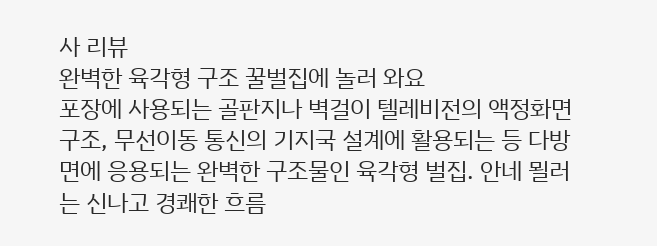사 리뷰
완벽한 육각형 구조 꿀벌집에 놀러 와요
포장에 사용되는 골판지나 벽걸이 텔레비전의 액정화면 구조, 무선이동 통신의 기지국 설계에 활용되는 등 다방면에 응용되는 완벽한 구조물인 육각형 벌집. 안네 묄러는 신나고 경쾌한 흐름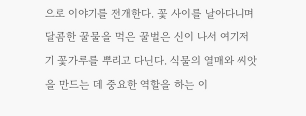으로 이야기를 전개한다. 꽃 사이를 날아다니며 달콤한 꿀물을 먹은 꿀벌은 신이 나서 여기저기 꽃가루를 뿌리고 다닌다. 식물의 열매와 씨앗을 만드는 데 중요한 역할을 하는 이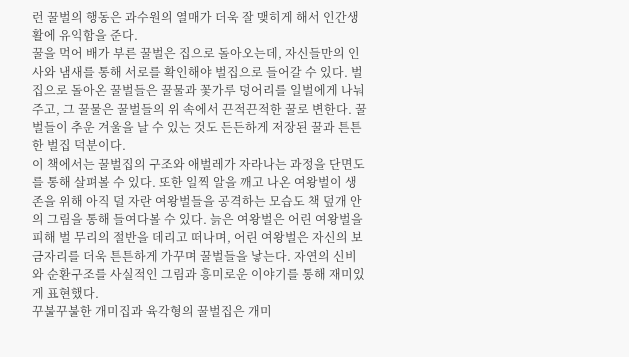런 꿀벌의 행동은 과수원의 열매가 더욱 잘 맺히게 해서 인간생활에 유익함을 준다.
꿀을 먹어 배가 부른 꿀벌은 집으로 돌아오는데, 자신들만의 인사와 냄새를 통해 서로를 확인해야 벌집으로 들어갈 수 있다. 벌집으로 돌아온 꿀벌들은 꿀물과 꽃가루 덩어리를 일벌에게 나눠주고, 그 꿀물은 꿀벌들의 위 속에서 끈적끈적한 꿀로 변한다. 꿀벌들이 추운 겨울을 날 수 있는 것도 든든하게 저장된 꿀과 튼튼한 벌집 덕분이다.
이 책에서는 꿀벌집의 구조와 애벌레가 자라나는 과정을 단면도를 통해 살펴볼 수 있다. 또한 일찍 알을 깨고 나온 여왕벌이 생존을 위해 아직 덜 자란 여왕벌들을 공격하는 모습도 책 덮개 안의 그림을 통해 들여다볼 수 있다. 늙은 여왕벌은 어린 여왕벌을 피해 벌 무리의 절반을 데리고 떠나며, 어린 여왕벌은 자신의 보금자리를 더욱 튼튼하게 가꾸며 꿀벌들을 낳는다. 자연의 신비와 순환구조를 사실적인 그림과 흥미로운 이야기를 통해 재미있게 표현했다.
꾸불꾸불한 개미집과 육각형의 꿀벌집은 개미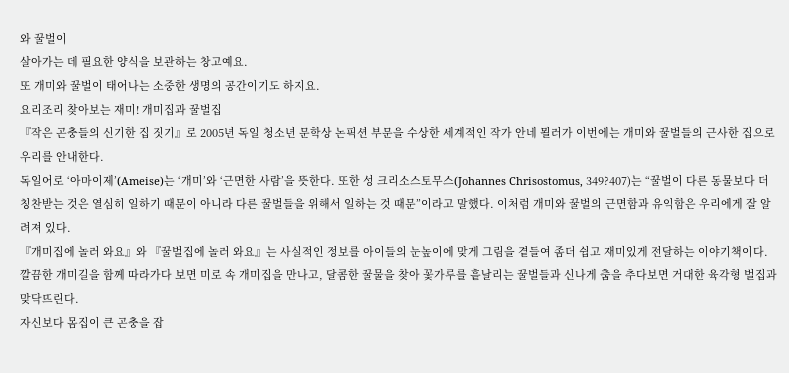와 꿀벌이
살아가는 데 필요한 양식을 보관하는 창고예요.
또 개미와 꿀벌이 태어나는 소중한 생명의 공간이기도 하지요.
요리조리 찾아보는 재미! 개미집과 꿀벌집
『작은 곤충들의 신기한 집 짓기』로 2005년 독일 청소년 문학상 논픽션 부문을 수상한 세계적인 작가 안네 묄러가 이번에는 개미와 꿀벌들의 근사한 집으로 우리를 안내한다.
독일어로 ‘아마이제’(Ameise)는 ‘개미’와 ‘근면한 사람’을 뜻한다. 또한 성 크리소스토무스(Johannes Chrisostomus, 349?407)는 “꿀벌이 다른 동물보다 더 칭찬받는 것은 열심히 일하기 때문이 아니라 다른 꿀벌들을 위해서 일하는 것 때문”이라고 말했다. 이처럼 개미와 꿀벌의 근면함과 유익함은 우리에게 잘 알려져 있다.
『개미집에 놀러 와요』와 『꿀벌집에 놀러 와요』는 사실적인 정보를 아이들의 눈높이에 맞게 그림을 곁들여 좀더 쉽고 재미있게 전달하는 이야기책이다. 깔끔한 개미길을 함께 따라가다 보면 미로 속 개미집을 만나고, 달콤한 꿀물을 찾아 꽃가루를 흩날리는 꿀벌들과 신나게 춤을 추다보면 거대한 육각형 벌집과 맞닥뜨린다.
자신보다 몸집이 큰 곤충을 잡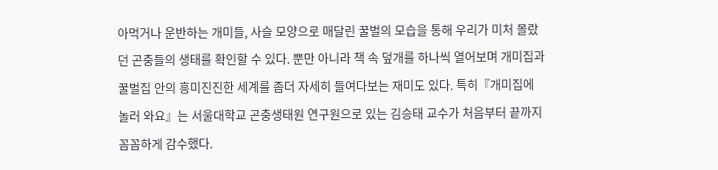아먹거나 운반하는 개미들, 사슬 모양으로 매달린 꿀벌의 모습을 통해 우리가 미처 몰랐던 곤충들의 생태를 확인할 수 있다. 뿐만 아니라 책 속 덮개를 하나씩 열어보며 개미집과 꿀벌집 안의 흥미진진한 세계를 좀더 자세히 들여다보는 재미도 있다. 특히『개미집에 놀러 와요』는 서울대학교 곤충생태원 연구원으로 있는 김승태 교수가 처음부터 끝까지 꼼꼼하게 감수했다.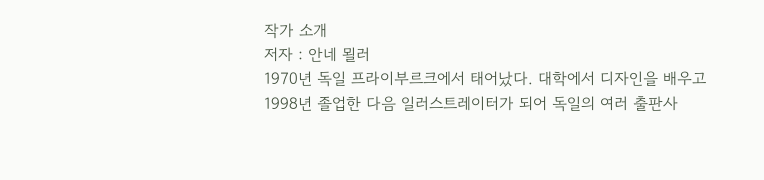작가 소개
저자 : 안네 묄러
1970년 독일 프라이부르크에서 태어났다. 대학에서 디자인을 배우고 1998년 졸업한 다음 일러스트레이터가 되어 독일의 여러 출판사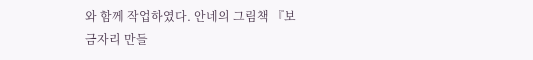와 함께 작업하였다. 안네의 그림책 『보금자리 만들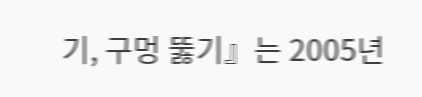기, 구멍 뚫기』는 2005년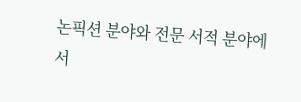논픽션 분야와 전문 서적 분야에서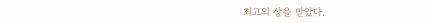최고의 상을 받았다.